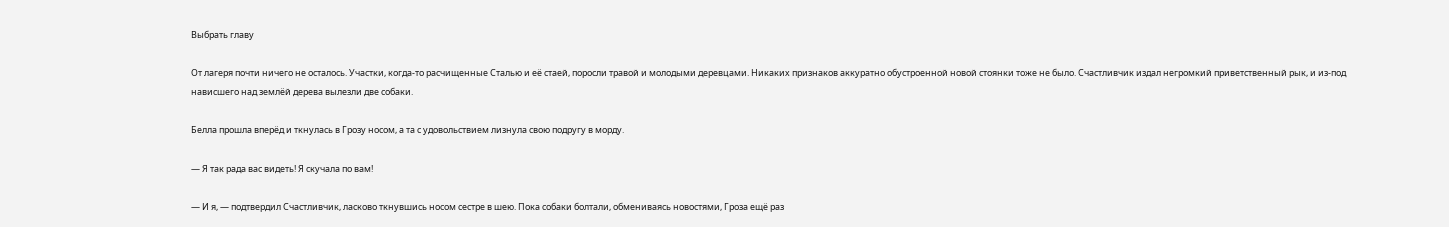Выбрать главу

От лагеря почти ничего не осталось. Участки, когда-то расчищенные Сталью и её стаей, поросли травой и молодыми деревцами. Никаких признаков аккуратно обустроенной новой стоянки тоже не было. Счастливчик издал негромкий приветственный рык, и из-под нависшего над землёй дерева вылезли две собаки.

Белла прошла вперёд и ткнулась в Грозу носом, а та с удовольствием лизнула свою подругу в морду.

— Я так рада вас видеть! Я скучала по вам!

— И я, — подтвердил Счастливчик, ласково ткнувшись носом сестре в шею. Пока собаки болтали, обмениваясь новостями, Гроза ещё раз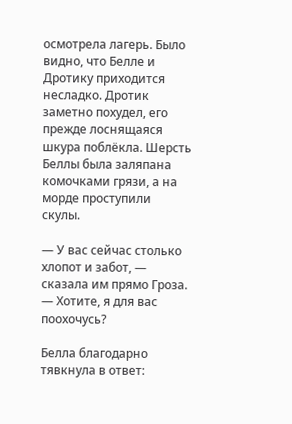осмотрела лагерь. Было видно, что Белле и Дротику приходится несладко. Дротик заметно похудел, его прежде лоснящаяся шкура поблёкла. Шерсть Беллы была заляпана комочками грязи, а на морде проступили скулы.

— У вас сейчас столько хлопот и забот, — сказала им прямо Гроза. — Хотите, я для вас поохочусь?

Белла благодарно тявкнула в ответ: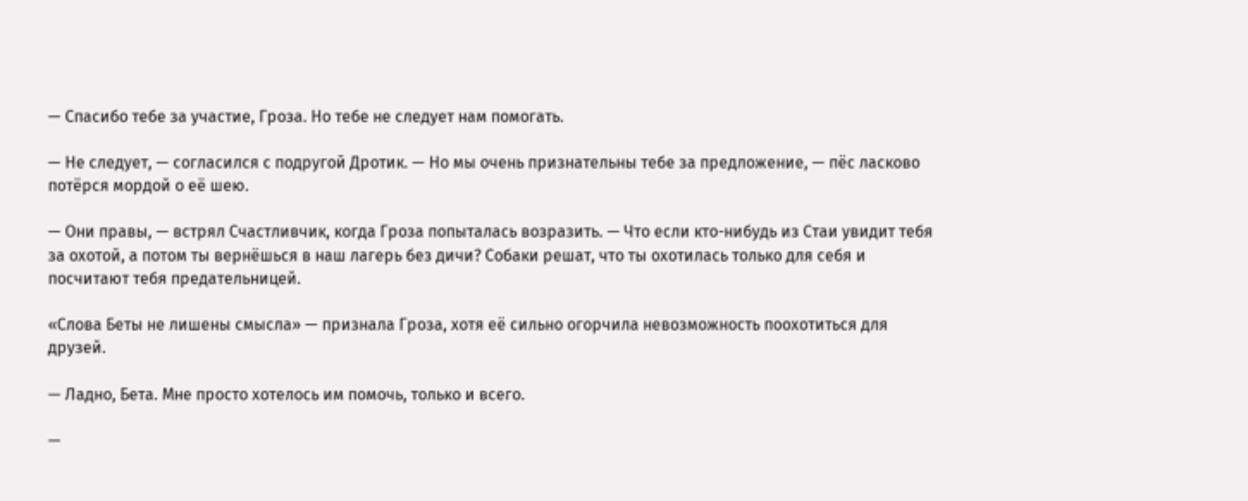— Спасибо тебе за участие, Гроза. Но тебе не следует нам помогать.

— Не следует, — согласился с подругой Дротик. — Но мы очень признательны тебе за предложение, — пёс ласково потёрся мордой о её шею.

— Они правы, — встрял Счастливчик, когда Гроза попыталась возразить. — Что если кто-нибудь из Стаи увидит тебя за охотой, а потом ты вернёшься в наш лагерь без дичи? Собаки решат, что ты охотилась только для себя и посчитают тебя предательницей.

«Слова Беты не лишены смысла» — признала Гроза, хотя её сильно огорчила невозможность поохотиться для друзей.

— Ладно, Бета. Мне просто хотелось им помочь, только и всего.

—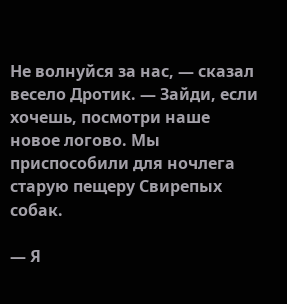Не волнуйся за нас, — сказал весело Дротик. — Зайди, если хочешь, посмотри наше новое логово. Мы приспособили для ночлега старую пещеру Свирепых собак.

— Я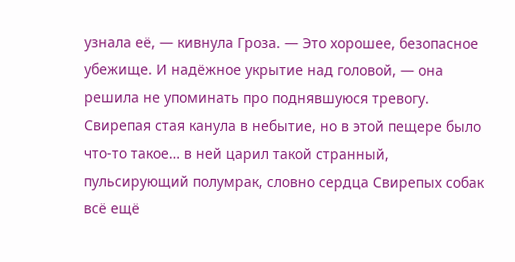узнала её, — кивнула Гроза. — Это хорошее, безопасное убежище. И надёжное укрытие над головой, — она решила не упоминать про поднявшуюся тревогу. Свирепая стая канула в небытие, но в этой пещере было что-то такое… в ней царил такой странный, пульсирующий полумрак, словно сердца Свирепых собак всё ещё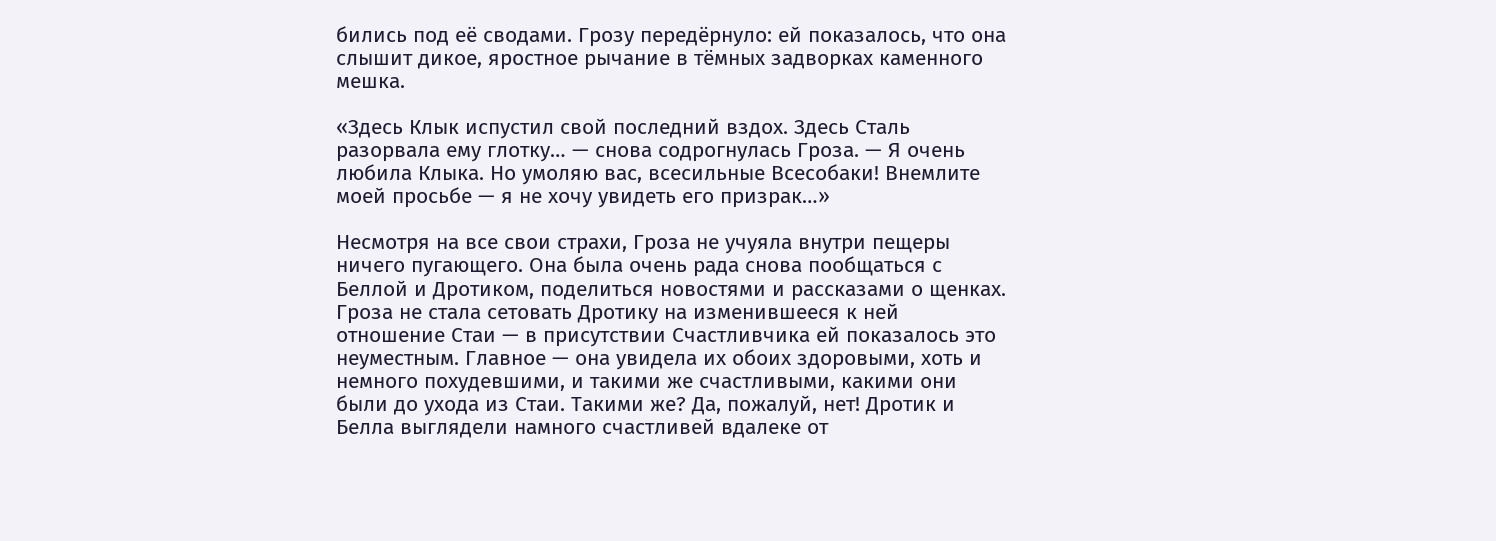бились под её сводами. Грозу передёрнуло: ей показалось, что она слышит дикое, яростное рычание в тёмных задворках каменного мешка.

«Здесь Клык испустил свой последний вздох. Здесь Сталь разорвала ему глотку… — снова содрогнулась Гроза. — Я очень любила Клыка. Но умоляю вас, всесильные Всесобаки! Внемлите моей просьбе — я не хочу увидеть его призрак…»

Несмотря на все свои страхи, Гроза не учуяла внутри пещеры ничего пугающего. Она была очень рада снова пообщаться с Беллой и Дротиком, поделиться новостями и рассказами о щенках. Гроза не стала сетовать Дротику на изменившееся к ней отношение Стаи — в присутствии Счастливчика ей показалось это неуместным. Главное — она увидела их обоих здоровыми, хоть и немного похудевшими, и такими же счастливыми, какими они были до ухода из Стаи. Такими же? Да, пожалуй, нет! Дротик и Белла выглядели намного счастливей вдалеке от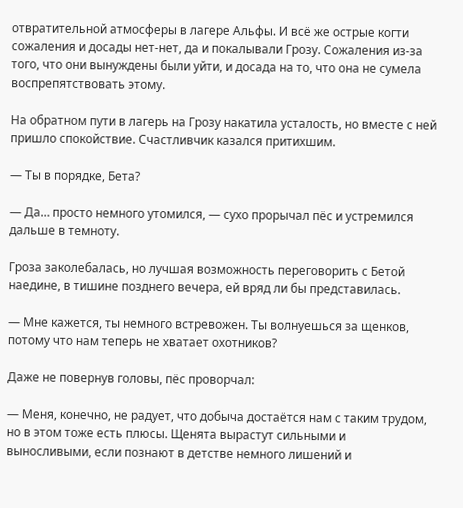отвратительной атмосферы в лагере Альфы. И всё же острые когти сожаления и досады нет-нет, да и покалывали Грозу. Сожаления из-за того, что они вынуждены были уйти, и досада на то, что она не сумела воспрепятствовать этому.

На обратном пути в лагерь на Грозу накатила усталость, но вместе с ней пришло спокойствие. Счастливчик казался притихшим.

— Ты в порядке, Бета?

— Да… просто немного утомился, — сухо прорычал пёс и устремился дальше в темноту.

Гроза заколебалась, но лучшая возможность переговорить с Бетой наедине, в тишине позднего вечера, ей вряд ли бы представилась.

— Мне кажется, ты немного встревожен. Ты волнуешься за щенков, потому что нам теперь не хватает охотников?

Даже не повернув головы, пёс проворчал:

— Меня, конечно, не радует, что добыча достаётся нам с таким трудом, но в этом тоже есть плюсы. Щенята вырастут сильными и выносливыми, если познают в детстве немного лишений и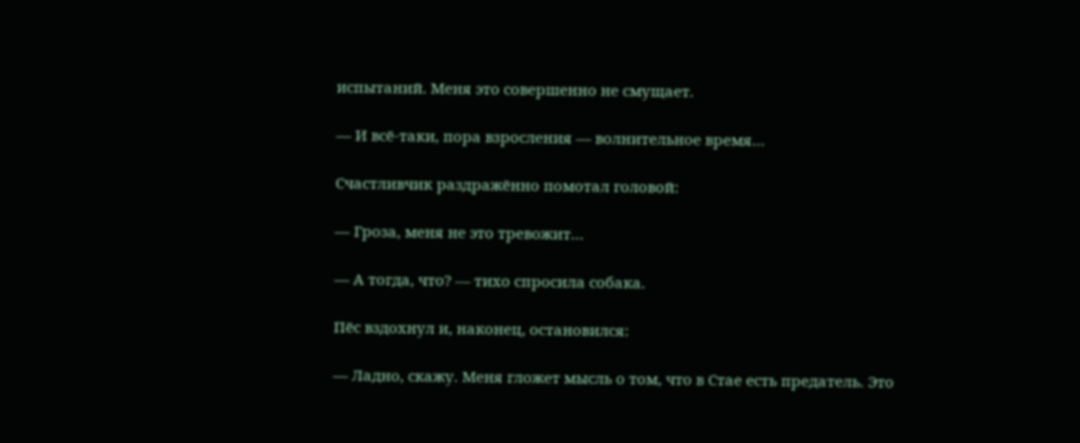испытаний. Меня это совершенно не смущает.

— И всё-таки, пора взросления — волнительное время…

Счастливчик раздражённо помотал головой:

— Гроза, меня не это тревожит…

— А тогда, что? — тихо спросила собака.

Пёс вздохнул и, наконец, остановился:

— Ладно, скажу. Меня гложет мысль о том, что в Стае есть предатель. Это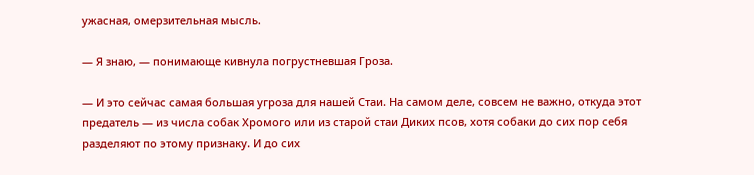ужасная, омерзительная мысль.

— Я знаю, — понимающе кивнула погрустневшая Гроза.

— И это сейчас самая большая угроза для нашей Стаи. На самом деле, совсем не важно, откуда этот предатель — из числа собак Хромого или из старой стаи Диких псов, хотя собаки до сих пор себя разделяют по этому признаку. И до сих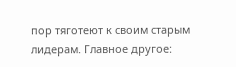пор тяготеют к своим старым лидерам. Главное другое: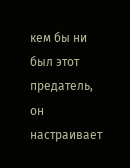кем бы ни был этот предатель, он настраивает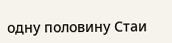одну половину Стаи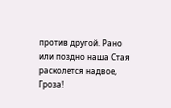против другой. Рано или поздно наша Стая расколется надвое, Гроза!